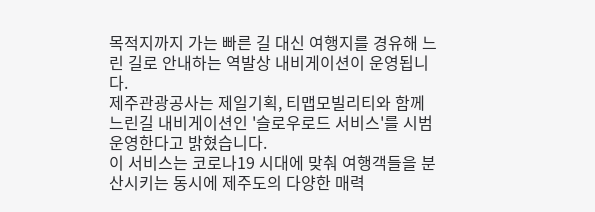목적지까지 가는 빠른 길 대신 여행지를 경유해 느린 길로 안내하는 역발상 내비게이션이 운영됩니다.
제주관광공사는 제일기획, 티맵모빌리티와 함께 느린길 내비게이션인 '슬로우로드 서비스'를 시범 운영한다고 밝혔습니다.
이 서비스는 코로나19 시대에 맞춰 여행객들을 분산시키는 동시에 제주도의 다양한 매력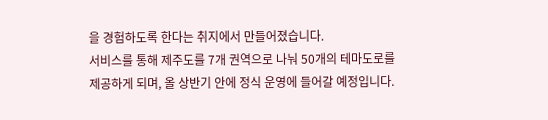을 경험하도록 한다는 취지에서 만들어졌습니다.
서비스를 통해 제주도를 7개 권역으로 나눠 50개의 테마도로를 제공하게 되며, 올 상반기 안에 정식 운영에 들어갈 예정입니다.